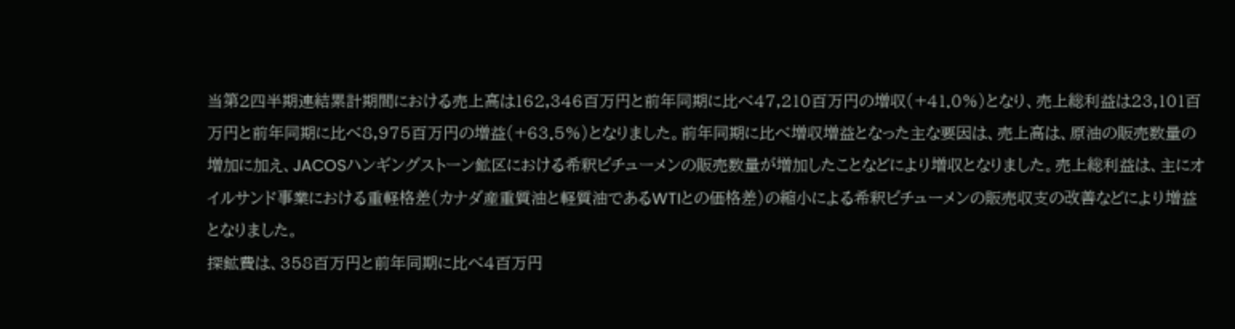当第2四半期連結累計期間における売上高は162,346百万円と前年同期に比べ47,210百万円の増収(+41.0%)となり、売上総利益は23,101百万円と前年同期に比べ8,975百万円の増益(+63.5%)となりました。前年同期に比べ増収増益となった主な要因は、売上高は、原油の販売数量の増加に加え、JACOSハンギングストーン鉱区における希釈ビチューメンの販売数量が増加したことなどにより増収となりました。売上総利益は、主にオイルサンド事業における重軽格差(カナダ産重質油と軽質油であるWTIとの価格差)の縮小による希釈ビチューメンの販売収支の改善などにより増益となりました。
探鉱費は、358百万円と前年同期に比べ4百万円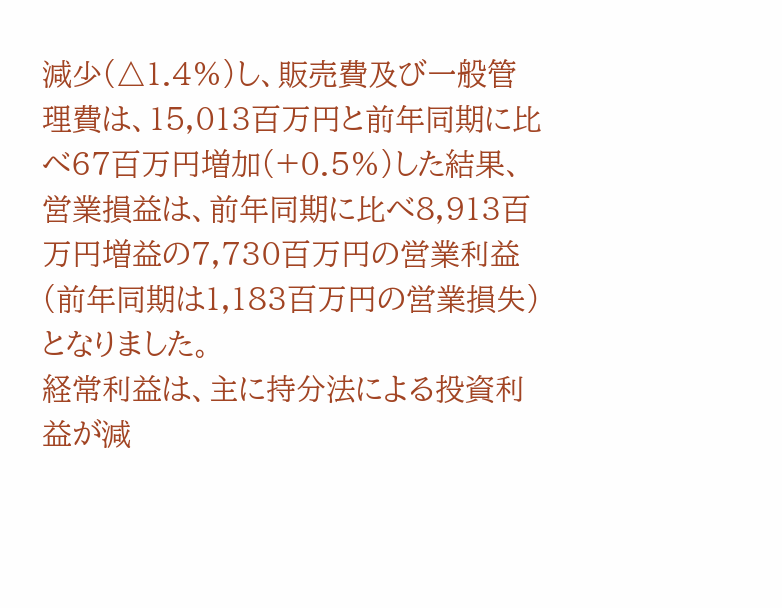減少(△1.4%)し、販売費及び一般管理費は、15,013百万円と前年同期に比べ67百万円増加(+0.5%)した結果、営業損益は、前年同期に比べ8,913百万円増益の7,730百万円の営業利益(前年同期は1,183百万円の営業損失)となりました。
経常利益は、主に持分法による投資利益が減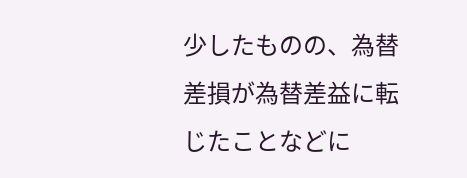少したものの、為替差損が為替差益に転じたことなどに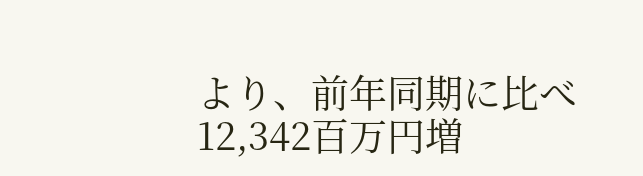より、前年同期に比べ12,342百万円増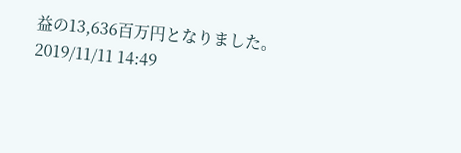益の13,636百万円となりました。
2019/11/11 14:49